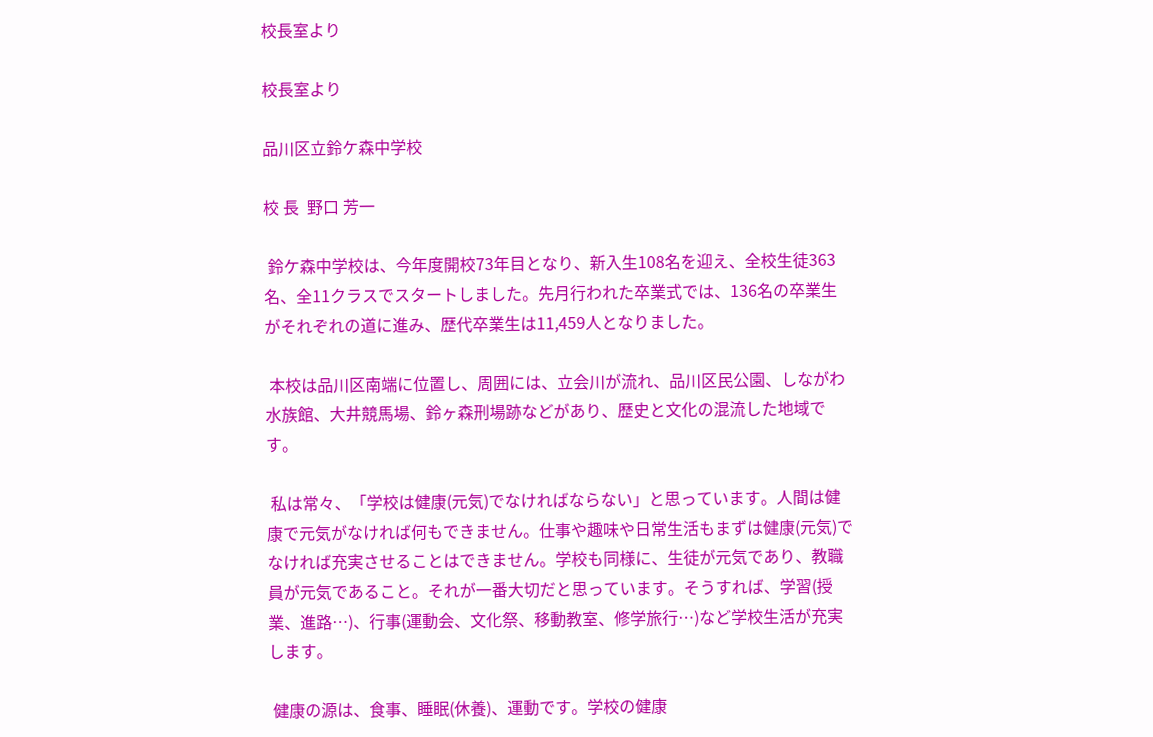校長室より

校長室より

品川区立鈴ケ森中学校

校 長  野口 芳一

 鈴ケ森中学校は、今年度開校73年目となり、新入生108名を迎え、全校生徒363名、全11クラスでスタートしました。先月行われた卒業式では、136名の卒業生がそれぞれの道に進み、歴代卒業生は11,459人となりました。

 本校は品川区南端に位置し、周囲には、立会川が流れ、品川区民公園、しながわ水族館、大井競馬場、鈴ヶ森刑場跡などがあり、歴史と文化の混流した地域です。

 私は常々、「学校は健康(元気)でなければならない」と思っています。人間は健康で元気がなければ何もできません。仕事や趣味や日常生活もまずは健康(元気)でなければ充実させることはできません。学校も同様に、生徒が元気であり、教職員が元気であること。それが一番大切だと思っています。そうすれば、学習(授業、進路…)、行事(運動会、文化祭、移動教室、修学旅行…)など学校生活が充実します。

 健康の源は、食事、睡眠(休養)、運動です。学校の健康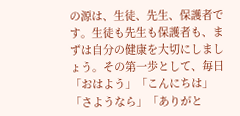の源は、生徒、先生、保護者です。生徒も先生も保護者も、まずは自分の健康を大切にしましょう。その第一歩として、毎日「おはよう」「こんにちは」「さようなら」「ありがと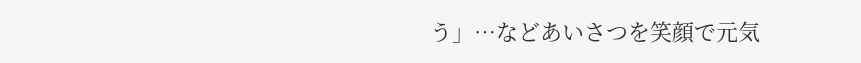う」…などあいさつを笑顔で元気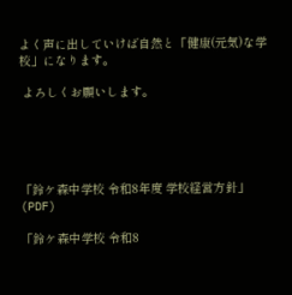よく声に出していけば自然と「健康(元気)な学校」になります。

 よろしくお願いします。





「鈴ケ森中学校 令和8年度 学校経営方針」(PDF)

「鈴ケ森中学校 令和8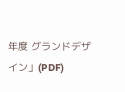年度 グランドデザイン」(PDF)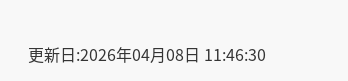更新日:2026年04月08日 11:46:30